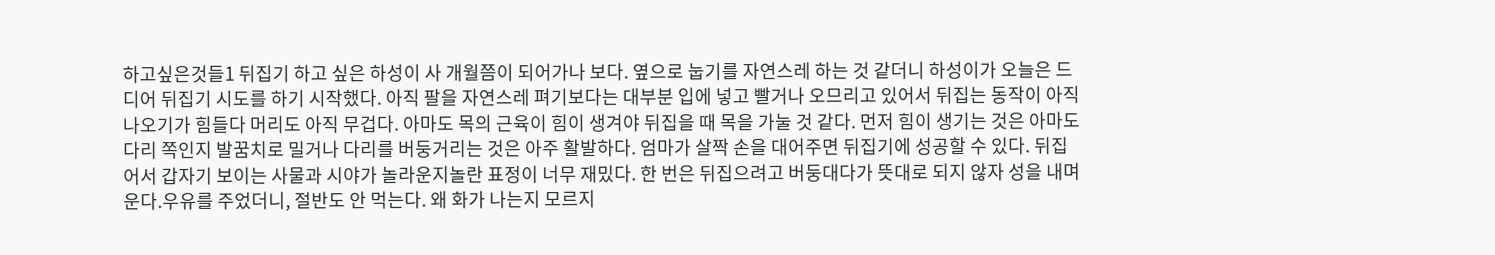하고싶은것들1 뒤집기 하고 싶은 하성이 사 개월쯤이 되어가나 보다. 옆으로 눕기를 자연스레 하는 것 같더니 하성이가 오늘은 드디어 뒤집기 시도를 하기 시작했다. 아직 팔을 자연스레 펴기보다는 대부분 입에 넣고 빨거나 오므리고 있어서 뒤집는 동작이 아직 나오기가 힘들다 머리도 아직 무겁다. 아마도 목의 근육이 힘이 생겨야 뒤집을 때 목을 가눌 것 같다. 먼저 힘이 생기는 것은 아마도 다리 쪽인지 발꿈치로 밀거나 다리를 버둥거리는 것은 아주 활발하다. 엄마가 살짝 손을 대어주면 뒤집기에 성공할 수 있다. 뒤집어서 갑자기 보이는 사물과 시야가 놀라운지놀란 표정이 너무 재밌다. 한 번은 뒤집으려고 버둥대다가 뜻대로 되지 않자 성을 내며 운다.우유를 주었더니, 절반도 안 먹는다. 왜 화가 나는지 모르지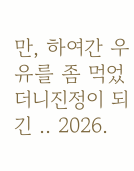만, 하여간 우유를 좀 먹었더니진정이 되긴 .. 2026.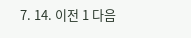7. 14. 이전 1 다음